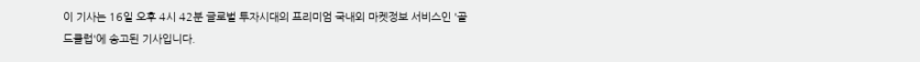이 기사는 16일 오후 4시 42분 글로벌 투자시대의 프리미엄 국내외 마켓정보 서비스인 '골드클럽'에 송고된 기사입니다.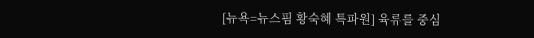[뉴욕=뉴스핌 황숙혜 특파원] 육류를 중심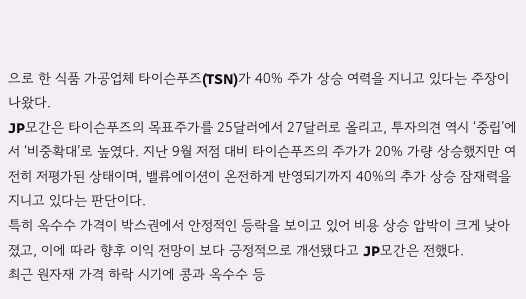으로 한 식품 가공업체 타이슨푸즈(TSN)가 40% 주가 상승 여력을 지니고 있다는 주장이 나왔다.
JP모간은 타이슨푸즈의 목표주가를 25달러에서 27달러로 올리고, 투자의견 역시 ‘중립’에서 ‘비중확대’로 높였다. 지난 9월 저점 대비 타이슨푸즈의 주가가 20% 가량 상승했지만 여전히 저평가된 상태이며, 밸류에이션이 온전하게 반영되기까지 40%의 추가 상승 잠재력을 지니고 있다는 판단이다.
특히 옥수수 가격이 박스권에서 안정적인 등락을 보이고 있어 비용 상승 압박이 크게 낮아졌고, 이에 따라 향후 이익 전망이 보다 긍정적으로 개선됐다고 JP모간은 전했다.
최근 원자재 가격 하락 시기에 콩과 옥수수 등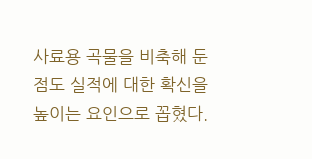사료용 곡물을 비축해 둔 점도 실적에 대한 확신을 높이는 요인으로 꼽혔다.